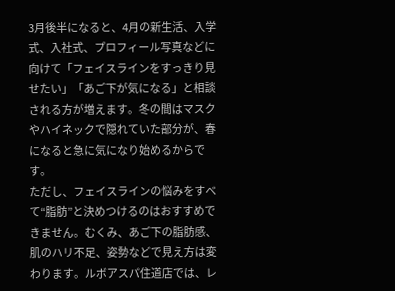3月後半になると、4月の新生活、入学式、入社式、プロフィール写真などに向けて「フェイスラインをすっきり見せたい」「あご下が気になる」と相談される方が増えます。冬の間はマスクやハイネックで隠れていた部分が、春になると急に気になり始めるからです。
ただし、フェイスラインの悩みをすべて“脂肪”と決めつけるのはおすすめできません。むくみ、あご下の脂肪感、肌のハリ不足、姿勢などで見え方は変わります。ルボアスパ住道店では、レ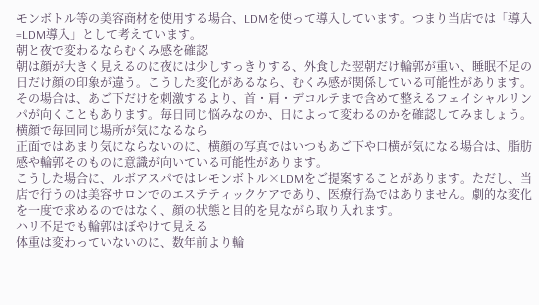モンボトル等の美容商材を使用する場合、LDMを使って導入しています。つまり当店では「導入=LDM導入」として考えています。
朝と夜で変わるならむくみ感を確認
朝は顔が大きく見えるのに夜には少しすっきりする、外食した翌朝だけ輪郭が重い、睡眠不足の日だけ顔の印象が違う。こうした変化があるなら、むくみ感が関係している可能性があります。
その場合は、あご下だけを刺激するより、首・肩・デコルテまで含めて整えるフェイシャルリンパが向くこともあります。毎日同じ悩みなのか、日によって変わるのかを確認してみましょう。
横顔で毎回同じ場所が気になるなら
正面ではあまり気にならないのに、横顔の写真ではいつもあご下や口横が気になる場合は、脂肪感や輪郭そのものに意識が向いている可能性があります。
こうした場合に、ルボアスパではレモンボトル×LDMをご提案することがあります。ただし、当店で行うのは美容サロンでのエステティックケアであり、医療行為ではありません。劇的な変化を一度で求めるのではなく、顔の状態と目的を見ながら取り入れます。
ハリ不足でも輪郭はぼやけて見える
体重は変わっていないのに、数年前より輪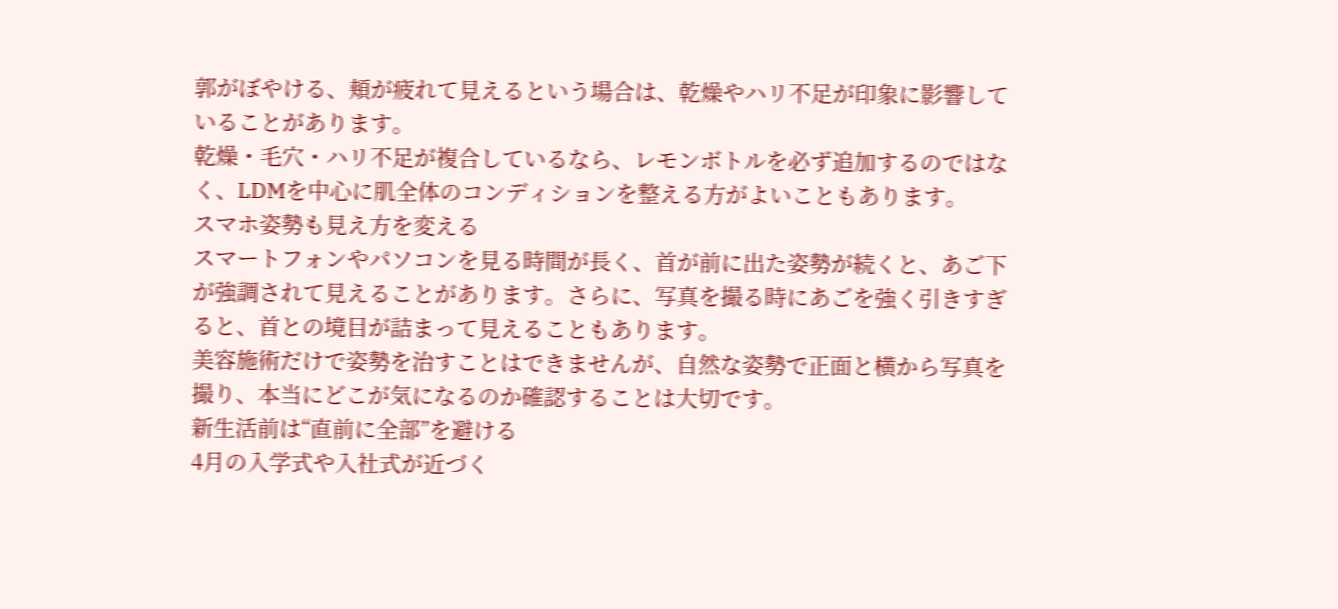郭がぼやける、頬が疲れて見えるという場合は、乾燥やハリ不足が印象に影響していることがあります。
乾燥・毛穴・ハリ不足が複合しているなら、レモンボトルを必ず追加するのではなく、LDMを中心に肌全体のコンディションを整える方がよいこともあります。
スマホ姿勢も見え方を変える
スマートフォンやパソコンを見る時間が長く、首が前に出た姿勢が続くと、あご下が強調されて見えることがあります。さらに、写真を撮る時にあごを強く引きすぎると、首との境目が詰まって見えることもあります。
美容施術だけで姿勢を治すことはできませんが、自然な姿勢で正面と横から写真を撮り、本当にどこが気になるのか確認することは大切です。
新生活前は“直前に全部”を避ける
4月の入学式や入社式が近づく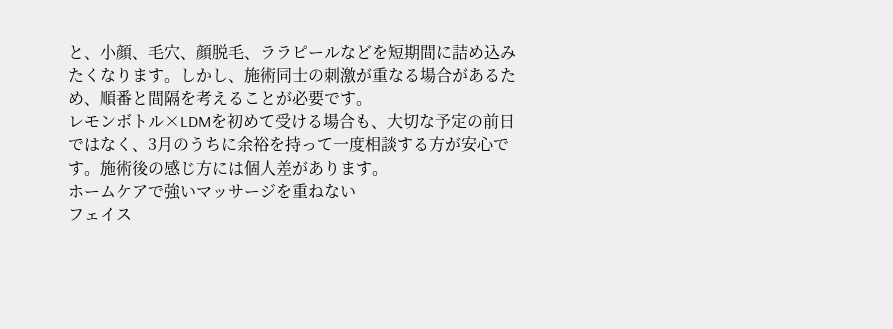と、小顔、毛穴、顔脱毛、ララピールなどを短期間に詰め込みたくなります。しかし、施術同士の刺激が重なる場合があるため、順番と間隔を考えることが必要です。
レモンボトル×LDMを初めて受ける場合も、大切な予定の前日ではなく、3月のうちに余裕を持って一度相談する方が安心です。施術後の感じ方には個人差があります。
ホームケアで強いマッサージを重ねない
フェイス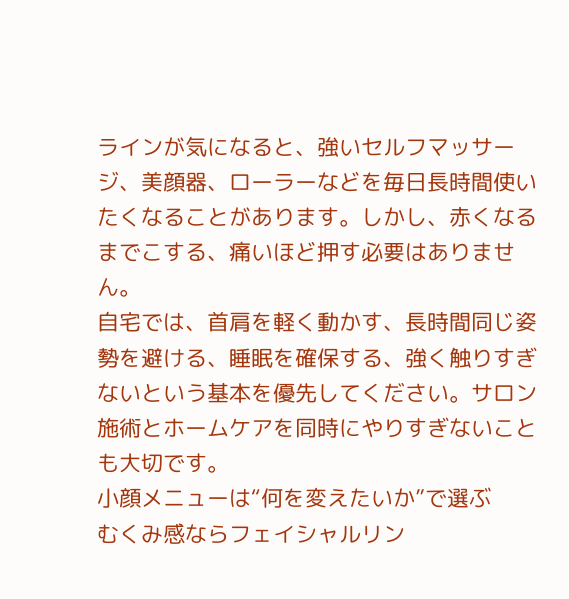ラインが気になると、強いセルフマッサージ、美顔器、ローラーなどを毎日長時間使いたくなることがあります。しかし、赤くなるまでこする、痛いほど押す必要はありません。
自宅では、首肩を軽く動かす、長時間同じ姿勢を避ける、睡眠を確保する、強く触りすぎないという基本を優先してください。サロン施術とホームケアを同時にやりすぎないことも大切です。
小顔メニューは“何を変えたいか”で選ぶ
むくみ感ならフェイシャルリン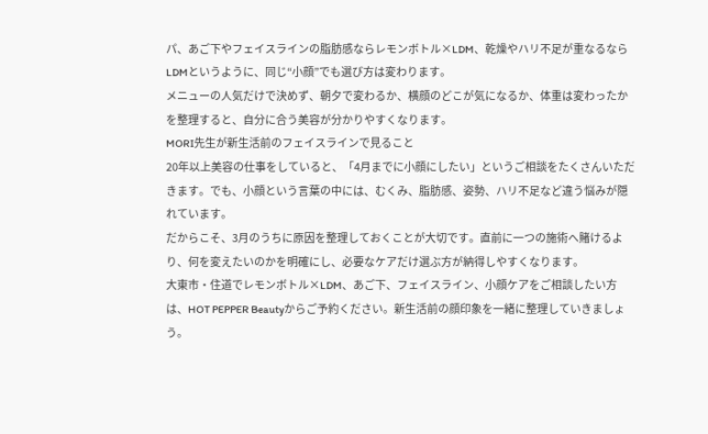パ、あご下やフェイスラインの脂肪感ならレモンボトル×LDM、乾燥やハリ不足が重なるならLDMというように、同じ“小顔”でも選び方は変わります。
メニューの人気だけで決めず、朝夕で変わるか、横顔のどこが気になるか、体重は変わったかを整理すると、自分に合う美容が分かりやすくなります。
MORI先生が新生活前のフェイスラインで見ること
20年以上美容の仕事をしていると、「4月までに小顔にしたい」というご相談をたくさんいただきます。でも、小顔という言葉の中には、むくみ、脂肪感、姿勢、ハリ不足など違う悩みが隠れています。
だからこそ、3月のうちに原因を整理しておくことが大切です。直前に一つの施術へ賭けるより、何を変えたいのかを明確にし、必要なケアだけ選ぶ方が納得しやすくなります。
大東市・住道でレモンボトル×LDM、あご下、フェイスライン、小顔ケアをご相談したい方は、HOT PEPPER Beautyからご予約ください。新生活前の顔印象を一緒に整理していきましょう。